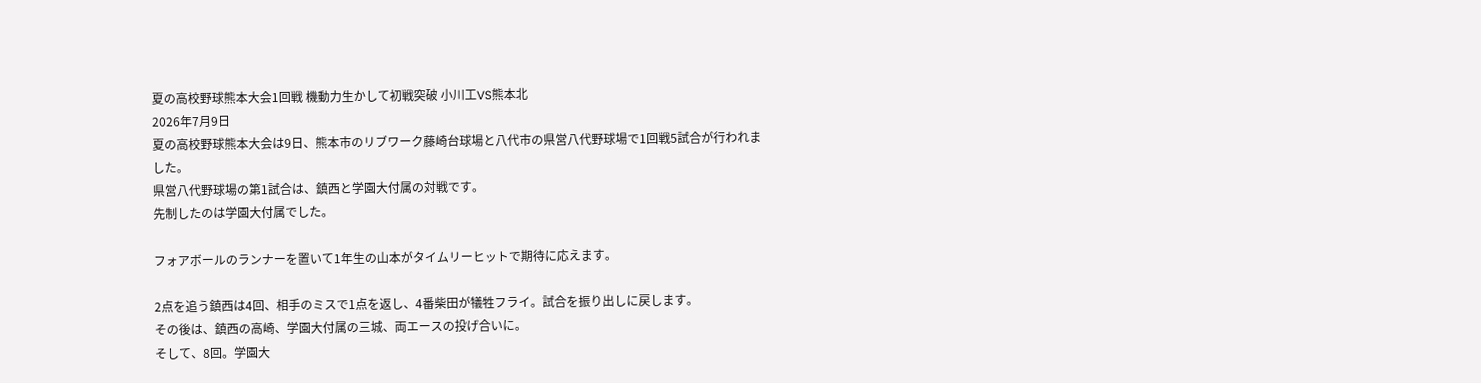夏の高校野球熊本大会1回戦 機動力生かして初戦突破 小川工VS熊本北
2026年7月9日
夏の高校野球熊本大会は9日、熊本市のリブワーク藤崎台球場と八代市の県営八代野球場で1回戦5試合が行われました。
県営八代野球場の第1試合は、鎮西と学園大付属の対戦です。
先制したのは学園大付属でした。

フォアボールのランナーを置いて1年生の山本がタイムリーヒットで期待に応えます。

2点を追う鎮西は4回、相手のミスで1点を返し、4番柴田が犠牲フライ。試合を振り出しに戻します。
その後は、鎮西の高崎、学園大付属の三城、両エースの投げ合いに。
そして、8回。学園大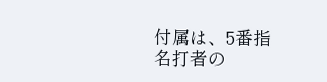付属は、5番指名打者の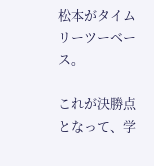松本がタイムリーツーベース。

これが決勝点となって、学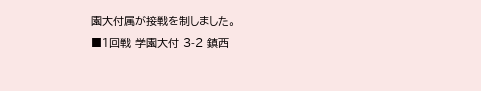園大付属が接戦を制しました。
■1回戦 学園大付 3-2 鎮西